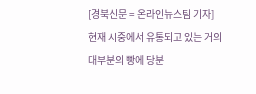[경북신문 = 온라인뉴스팀 기자] 현재 시중에서 유통되고 있는 거의 대부분의 빵에 당분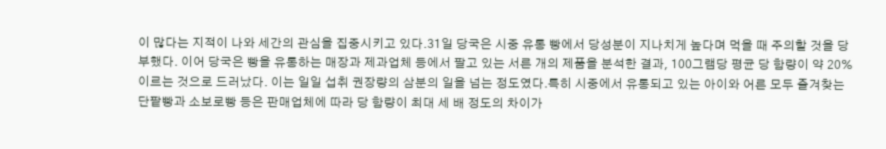이 많다는 지적이 나와 세간의 관심을 집중시키고 있다.31일 당국은 시중 유통 빵에서 당성분이 지나치게 높다며 먹을 때 주의할 것을 당부했다. 이어 당국은 빵을 유통하는 매장과 제과업체 등에서 팔고 있는 서른 개의 제품을 분석한 결과, 100그램당 평균 당 함량이 약 20% 이르는 것으로 드러났다. 이는 일일 섭취 권장량의 삼분의 일을 넘는 정도였다.특히 시중에서 유통되고 있는 아이와 어른 모두 즐겨찾는 단팥빵과 소보로빵 등은 판매업체에 따라 당 함량이 최대 세 배 정도의 차이가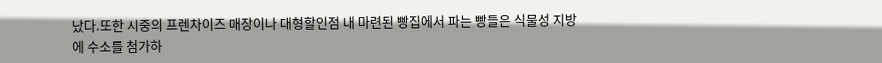났다.또한 시중의 프렌차이즈 매장이나 대형할인점 내 마련된 빵집에서 파는 빵들은 식물성 지방에 수소를 첨가하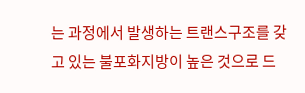는 과정에서 발생하는 트랜스구조를 갖고 있는 불포화지방이 높은 것으로 드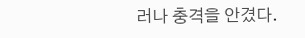러나 충격을 안겼다.